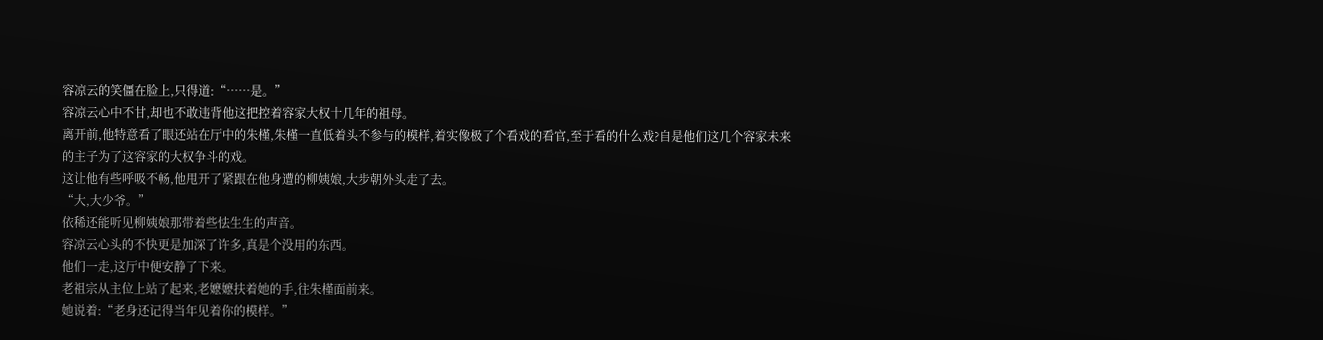容凉云的笑僵在脸上,只得道:“……是。”
容凉云心中不甘,却也不敢违背他这把控着容家大权十几年的祖母。
离开前,他特意看了眼还站在厅中的朱槿,朱槿一直低着头不参与的模样,着实像极了个看戏的看官,至于看的什么戏?自是他们这几个容家未来的主子为了这容家的大权争斗的戏。
这让他有些呼吸不畅,他甩开了紧跟在他身遭的柳姨娘,大步朝外头走了去。
“大,大少爷。”
依稀还能听见柳姨娘那带着些怯生生的声音。
容凉云心头的不快更是加深了许多,真是个没用的东西。
他们一走,这厅中便安静了下来。
老祖宗从主位上站了起来,老嬷嬷扶着她的手,往朱槿面前来。
她说着:“老身还记得当年见着你的模样。”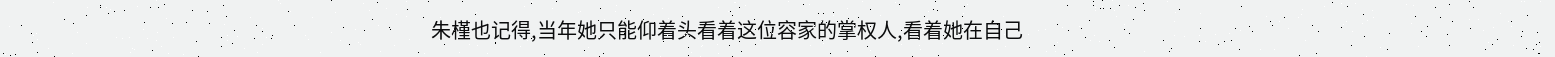朱槿也记得,当年她只能仰着头看着这位容家的掌权人,看着她在自己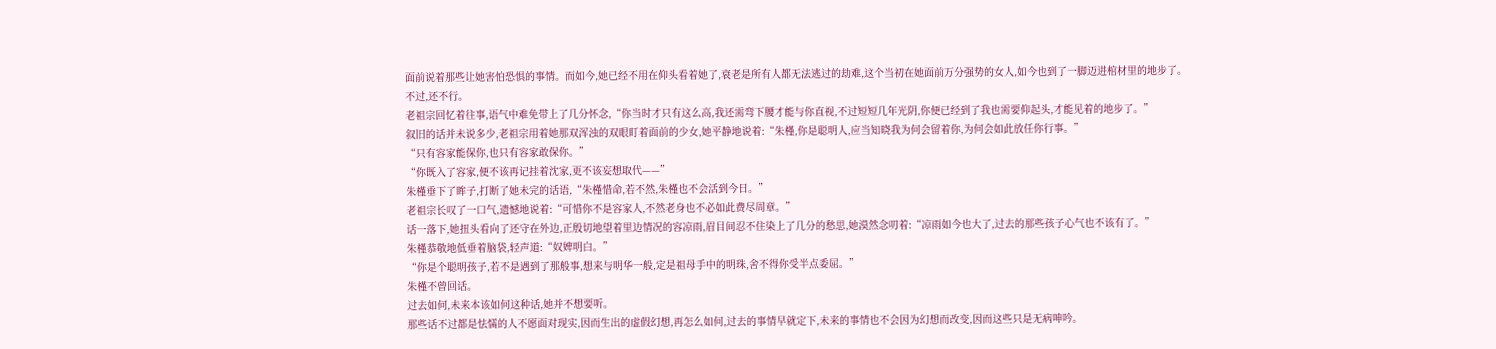面前说着那些让她害怕恐惧的事情。而如今,她已经不用在仰头看着她了,衰老是所有人都无法逃过的劫难,这个当初在她面前万分强势的女人,如今也到了一脚迈进棺材里的地步了。
不过,还不行。
老祖宗回忆着往事,语气中难免带上了几分怀念,“你当时才只有这么高,我还需弯下腰才能与你直视,不过短短几年光阴,你便已经到了我也需要仰起头,才能见着的地步了。”
叙旧的话并未说多少,老祖宗用着她那双浑浊的双眼盯着面前的少女,她平静地说着:“朱槿,你是聪明人,应当知晓我为何会留着你,为何会如此放任你行事。”
“只有容家能保你,也只有容家敢保你。”
“你既入了容家,便不该再记挂着沈家,更不该妄想取代——”
朱槿垂下了眸子,打断了她未完的话语,“朱槿惜命,若不然,朱槿也不会活到今日。”
老祖宗长叹了一口气,遗憾地说着:“可惜你不是容家人,不然老身也不必如此费尽周章。”
话一落下,她扭头看向了还守在外边,正殷切地望着里边情况的容凉雨,眉目间忍不住染上了几分的愁思,她漠然念叨着:“凉雨如今也大了,过去的那些孩子心气也不该有了。”
朱槿恭敬地低垂着脑袋,轻声道:“奴婢明白。”
“你是个聪明孩子,若不是遇到了那般事,想来与明华一般,定是祖母手中的明珠,舍不得你受半点委屈。”
朱槿不曾回话。
过去如何,未来本该如何这种话,她并不想要听。
那些话不过都是怯懦的人不愿面对现实,因而生出的虚假幻想,再怎么如何,过去的事情早就定下,未来的事情也不会因为幻想而改变,因而这些只是无病呻吟。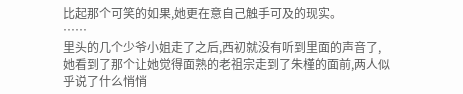比起那个可笑的如果,她更在意自己触手可及的现实。
……
里头的几个少爷小姐走了之后,西初就没有听到里面的声音了,她看到了那个让她觉得面熟的老祖宗走到了朱槿的面前,两人似乎说了什么悄悄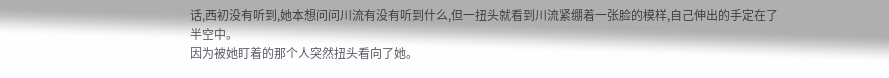话,西初没有听到,她本想问问川流有没有听到什么,但一扭头就看到川流紧绷着一张脸的模样,自己伸出的手定在了半空中。
因为被她盯着的那个人突然扭头看向了她。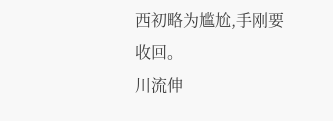西初略为尴尬,手刚要收回。
川流伸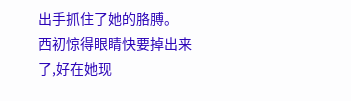出手抓住了她的胳膊。
西初惊得眼睛快要掉出来了,好在她现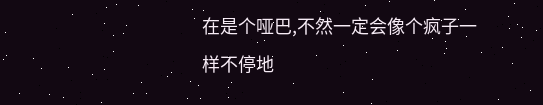在是个哑巴,不然一定会像个疯子一样不停地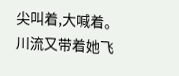尖叫着,大喊着。
川流又带着她飞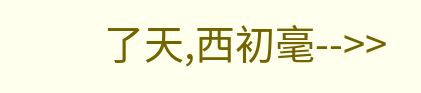了天,西初毫-->>